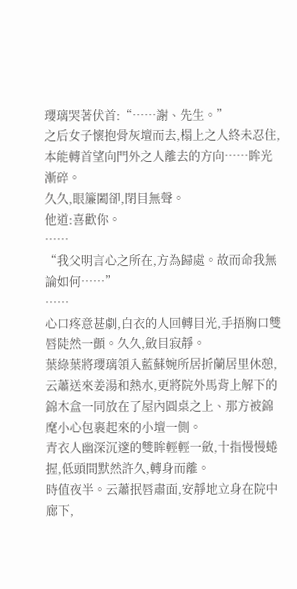瓔璃哭著伏首:“……謝、先生。”
之后女子懷抱骨灰壇而去,榻上之人終未忍住,本能轉首望向門外之人離去的方向……眸光漸碎。
久久,眼簾闔卻,閉目無聲。
他道:喜歡你。
……
“我父明言心之所在,方為歸處。故而命我無論如何……”
……
心口疼意甚劇,白衣的人回轉目光,手捂胸口雙唇陡然一顫。久久,斂目寂靜。
葉綠葉將瓔璃領入藍蘇婉所居折蘭居里休憩,云蕭送來姜湯和熱水,更將院外馬背上解下的錦木盒一同放在了屋內圓桌之上、那方被錦麾小心包裹起來的小壇一側。
青衣人幽深沉邃的雙眸輕輕一斂,十指慢慢蜷握,低頭間默然許久,轉身而離。
時值夜半。云蕭抿唇肅面,安靜地立身在院中廊下,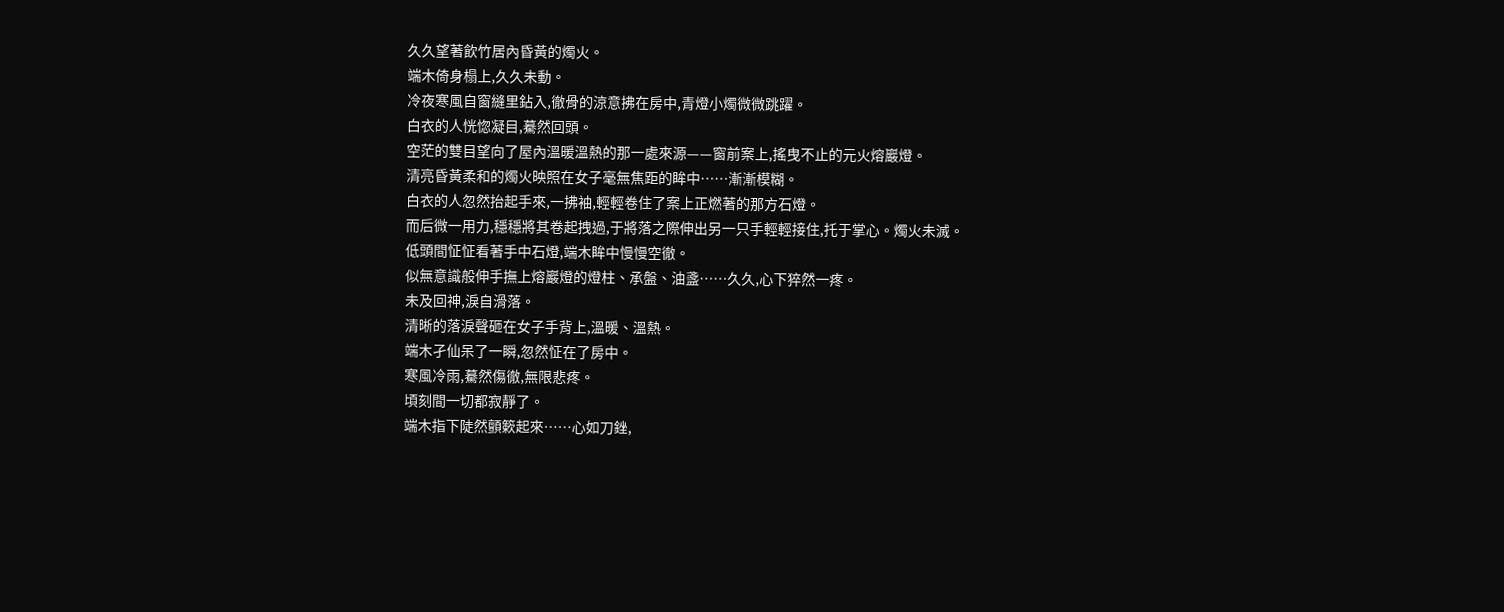久久望著飲竹居內昏黃的燭火。
端木倚身榻上,久久未動。
冷夜寒風自窗縫里鉆入,徹骨的涼意拂在房中,青燈小燭微微跳躍。
白衣的人恍惚凝目,驀然回頭。
空茫的雙目望向了屋內溫暖溫熱的那一處來源——窗前案上,搖曳不止的元火熔巖燈。
清亮昏黃柔和的燭火映照在女子毫無焦距的眸中……漸漸模糊。
白衣的人忽然抬起手來,一拂袖,輕輕卷住了案上正燃著的那方石燈。
而后微一用力,穩穩將其卷起拽過,于將落之際伸出另一只手輕輕接住,托于掌心。燭火未滅。
低頭間怔怔看著手中石燈,端木眸中慢慢空徹。
似無意識般伸手撫上熔巖燈的燈柱、承盤、油盞……久久,心下猝然一疼。
未及回神,淚自滑落。
清晰的落淚聲砸在女子手背上,溫暖、溫熱。
端木孑仙呆了一瞬,忽然怔在了房中。
寒風冷雨,驀然傷徹,無限悲疼。
頃刻間一切都寂靜了。
端木指下陡然顫簌起來……心如刀銼,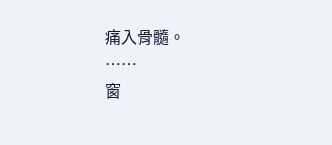痛入骨髓。
……
窗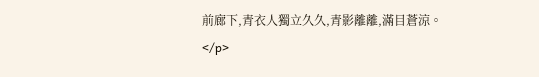前廊下,青衣人獨立久久,青影離離,滿目蒼涼。</p>